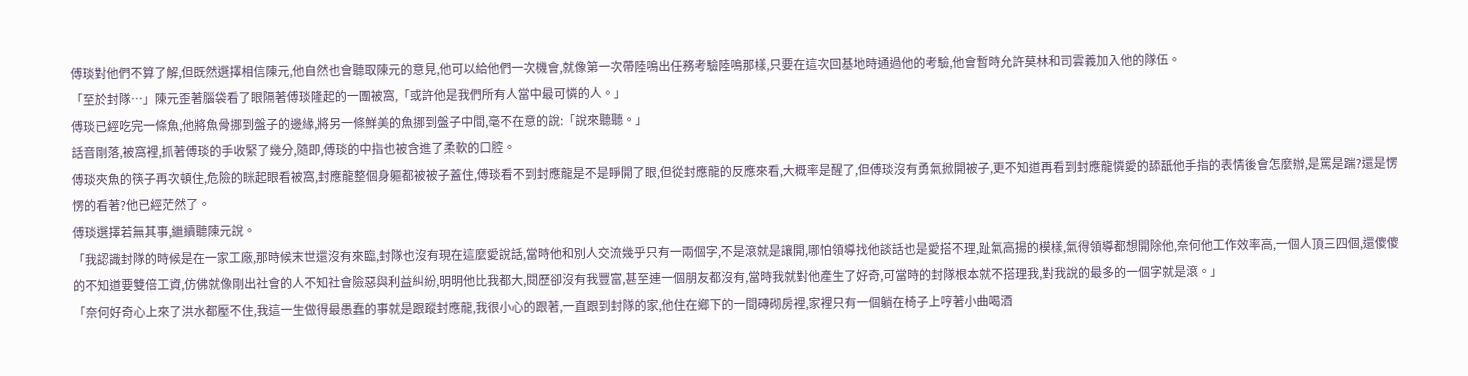傅琰對他們不算了解,但既然選擇相信陳元,他自然也會聽取陳元的意見,他可以給他們一次機會,就像第一次帶陸鳴出任務考驗陸鳴那樣,只要在這次回基地時通過他的考驗,他會暫時允許莫林和司雲義加入他的隊伍。
「至於封隊…」陳元歪著腦袋看了眼隔著傅琰隆起的一團被窩,「或許他是我們所有人當中最可憐的人。」
傅琰已經吃完一條魚,他將魚骨挪到盤子的邊緣,將另一條鮮美的魚挪到盤子中間,毫不在意的說:「說來聽聽。」
話音剛落,被窩裡,抓著傅琰的手收緊了幾分,隨即,傅琰的中指也被含進了柔軟的口腔。
傅琰夾魚的筷子再次頓住,危險的眯起眼看被窩,封應龍整個身軀都被被子蓋住,傅琰看不到封應龍是不是睜開了眼,但從封應龍的反應來看,大概率是醒了,但傅琰沒有勇氣掀開被子,更不知道再看到封應龍憐愛的舔舐他手指的表情後會怎麼辦,是罵是踹?還是愣愣的看著?他已經茫然了。
傅琰選擇若無其事,繼續聽陳元說。
「我認識封隊的時候是在一家工廠,那時候末世還沒有來臨,封隊也沒有現在這麼愛說話,當時他和別人交流幾乎只有一兩個字,不是滾就是讓開,哪怕領導找他談話也是愛搭不理,趾氣高揚的模樣,氣得領導都想開除他,奈何他工作效率高,一個人頂三四個,還傻傻的不知道要雙倍工資,仿佛就像剛出社會的人不知社會險惡與利益糾紛,明明他比我都大,閱歷卻沒有我豐富,甚至連一個朋友都沒有,當時我就對他產生了好奇,可當時的封隊根本就不搭理我,對我說的最多的一個字就是滾。」
「奈何好奇心上來了洪水都壓不住,我這一生做得最愚蠢的事就是跟蹤封應龍,我很小心的跟著,一直跟到封隊的家,他住在鄉下的一間磚砌房裡,家裡只有一個躺在椅子上哼著小曲喝酒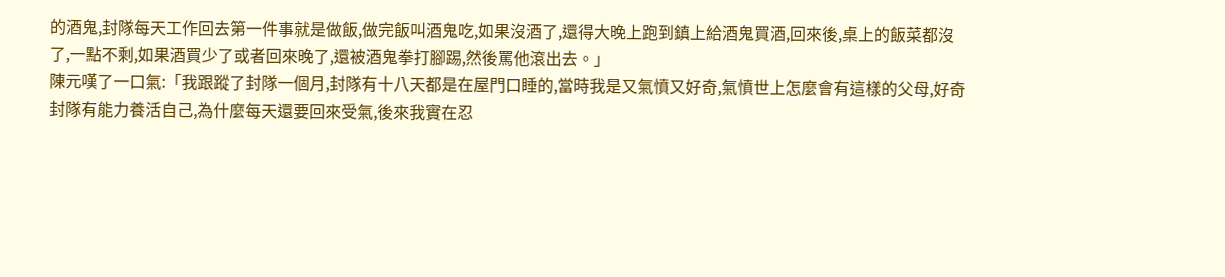的酒鬼,封隊每天工作回去第一件事就是做飯,做完飯叫酒鬼吃,如果沒酒了,還得大晚上跑到鎮上給酒鬼買酒,回來後,桌上的飯菜都沒了,一點不剩,如果酒買少了或者回來晚了,還被酒鬼拳打腳踢,然後罵他滾出去。」
陳元嘆了一口氣:「我跟蹤了封隊一個月,封隊有十八天都是在屋門口睡的,當時我是又氣憤又好奇,氣憤世上怎麼會有這樣的父母,好奇封隊有能力養活自己,為什麼每天還要回來受氣,後來我實在忍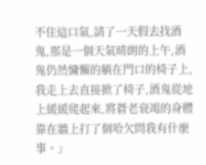不住這口氣,請了一天假去找酒鬼,那是一個天氣晴朗的上午,酒鬼仍然慵懶的躺在門口的椅子上,我走上去直接掀了椅子,酒鬼從地上緩緩爬起來,將蒼老衰竭的身體靠在牆上打了個哈欠問我有什麼事。」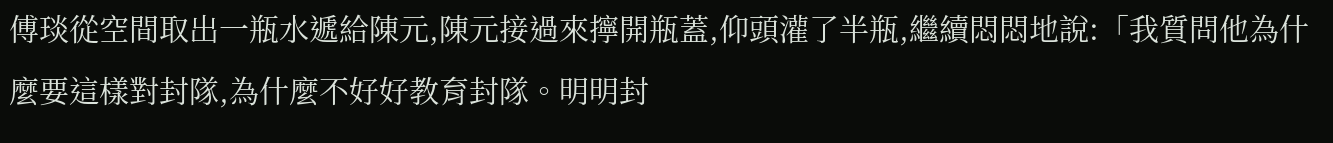傅琰從空間取出一瓶水遞給陳元,陳元接過來擰開瓶蓋,仰頭灌了半瓶,繼續悶悶地說:「我質問他為什麼要這樣對封隊,為什麼不好好教育封隊。明明封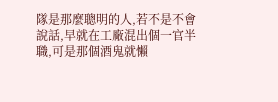隊是那麼聰明的人,若不是不會說話,早就在工廠混出個一官半職,可是那個酒鬼就懶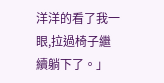洋洋的看了我一眼,拉過椅子繼續躺下了。」